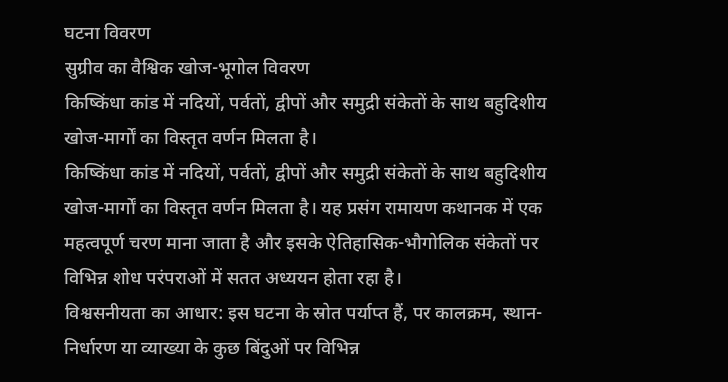घटना विवरण
सुग्रीव का वैश्विक खोज-भूगोल विवरण
किष्किंधा कांड में नदियों, पर्वतों, द्वीपों और समुद्री संकेतों के साथ बहुदिशीय खोज-मार्गों का विस्तृत वर्णन मिलता है।
किष्किंधा कांड में नदियों, पर्वतों, द्वीपों और समुद्री संकेतों के साथ बहुदिशीय खोज-मार्गों का विस्तृत वर्णन मिलता है। यह प्रसंग रामायण कथानक में एक महत्वपूर्ण चरण माना जाता है और इसके ऐतिहासिक-भौगोलिक संकेतों पर विभिन्न शोध परंपराओं में सतत अध्ययन होता रहा है।
विश्वसनीयता का आधार: इस घटना के स्रोत पर्याप्त हैं, पर कालक्रम, स्थान-निर्धारण या व्याख्या के कुछ बिंदुओं पर विभिन्न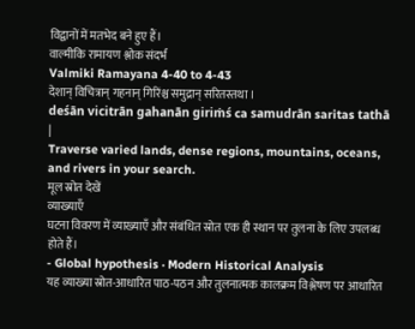विद्वानों में मतभेद बने हुए हैं।
वाल्मीकि रामायण श्लोक संदर्भ
Valmiki Ramayana 4-40 to 4-43
देशान् विचित्रान् गहनान् गिरिंश्च समुद्रान् सरितस्तथा ।
deśān vicitrān gahanān giriṁś ca samudrān saritas tathā |
Traverse varied lands, dense regions, mountains, oceans, and rivers in your search.
मूल स्रोत देखें
व्याख्याएँ
घटना विवरण में व्याख्याएँ और संबंधित स्रोत एक ही स्थान पर तुलना के लिए उपलब्ध होते हैं।
- Global hypothesis · Modern Historical Analysis
यह व्याख्या स्रोत-आधारित पाठ-पठन और तुलनात्मक कालक्रम विश्लेषण पर आधारित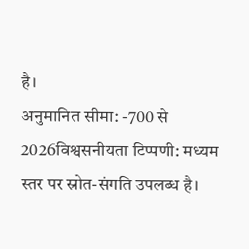है।
अनुमानित सीमा: -700 से 2026विश्वसनीयता टिप्पणी: मध्यम स्तर पर स्रोत-संगति उपलब्ध है।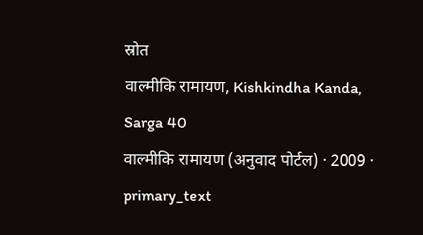स्रोत
वाल्मीकि रामायण, Kishkindha Kanda, Sarga 40
वाल्मीकि रामायण (अनुवाद पोर्टल) · 2009 · primary_text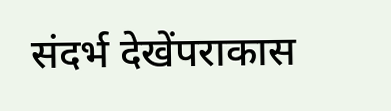संदर्भ देखेंपराकास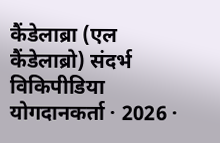कैंडेलाब्रा (एल कैंडेलाब्रो) संदर्भ
विकिपीडिया योगदानकर्ता · 2026 ·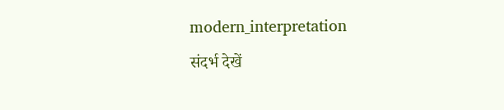modern_interpretation
संदर्भ देखें